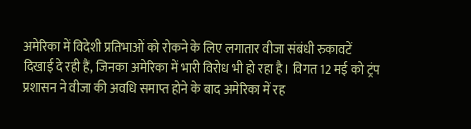अमेरिका में विदेशी प्रतिभाओं को रोकने के लिए लगातार वीजा संबंधी रुकावटें दिखाई दे रही हैं, जिनका अमेरिका में भारी विरोध भी हो रहा है। विगत 12 मई को ट्रंप प्रशासन ने वीजा की अवधि समाप्त होने के बाद अमेरिका में रह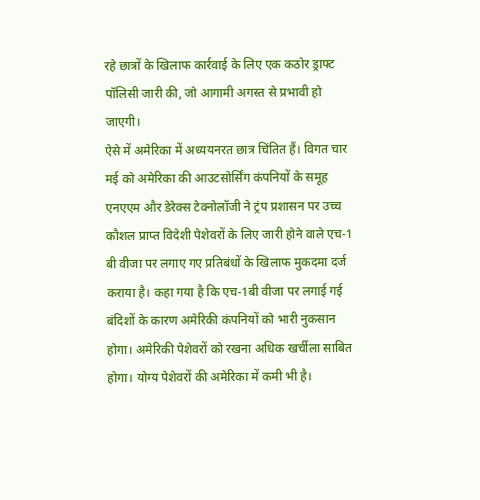रहे छात्रों के खिलाफ कार्रवाई के लिए एक कठोर ड्राफ्ट पॉलिसी जारी की, जो आगामी अगस्त से प्रभावी हो जाएगी।
ऐसे में अमेरिका में अध्ययनरत छात्र चिंतित हैं। विगत चार मई को अमेरिका की आउटसोर्सिंग कंपनियों के समूह एनएएम और डेरेक्स टेक्नोलॉजी ने ट्रंप प्रशासन पर उच्च कौशल प्राप्त विदेशी पेशेवरों के लिए जारी होने वाले एच-1 बी वीजा पर लगाए गए प्रतिबंधों के खिलाफ मुकदमा दर्ज कराया है। कहा गया है कि एच-1बी वीजा पर लगाई गई बंदिशों के कारण अमेरिकी कंपनियों को भारी नुकसान होगा। अमेरिकी पेशेवरों को रखना अधिक खर्चीला साबित होगा। योग्य पेशेवरों की अमेरिका में कमी भी है।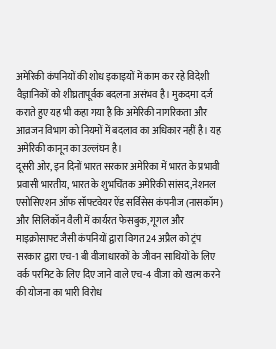अमेरिकी कंपनियों की शोध इकाइयों में काम कर रहे विदेशी वैज्ञानिकों को शीघ्रतापूर्वक बदलना असंभव है। मुकदमा दर्ज कराते हुए यह भी कहा गया है कि अमेरिकी नागरिकता और आव्रजन विभाग को नियमों में बदलाव का अधिकार नहीं है। यह अमेरिकी कानून का उल्लंघन है।
दूसरी ओर, इन दिनों भारत सरकार अमेरिका में भारत के प्रभावी प्रवासी भारतीय, भारत के शुभचिंतक अमेरिकी सांसद,नेशनल एसोसिएशन ऑफ सॉफ्टवेयर ऐंड सर्विसेस कंपनीज (नासकॉम) और सिलिकॉन वैली में कार्यरत फेसबुक, गूगल और माइक्रोसाफ्ट जैसी कंपनियों द्वारा विगत 24 अप्रैल को ट्रंप सरकार द्वारा एच-1 बी वीजाधारकों के जीवन साथियों के लिए वर्क परमिट के लिए दिए जाने वाले एच-4 वीजा को खत्म करने की योजना का भारी विरोध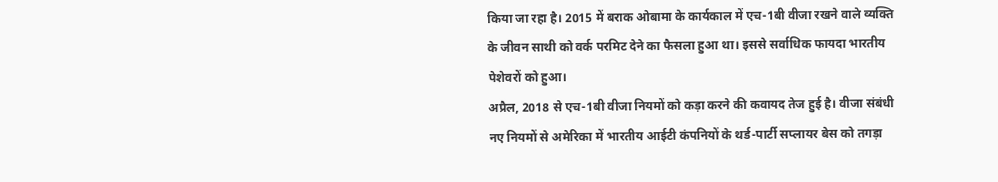किया जा रहा है। 2015 में बराक ओबामा के कार्यकाल में एच-1बी वीजा रखने वाले व्यक्ति के जीवन साथी को वर्क परमिट देने का फैसला हुआ था। इससे सर्वाधिक फायदा भारतीय पेशेवरों को हुआ।
अप्रैल, 2018 से एच-1बी वीजा नियमों को कड़ा करने की कवायद तेज हुई है। वीजा संबंधी नए नियमों से अमेरिका में भारतीय आईटी कंपनियों के थर्ड-पार्टी सप्लायर बेस को तगड़ा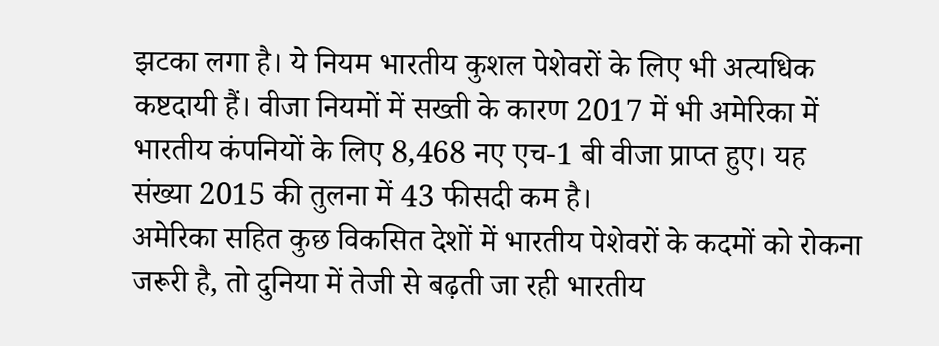झटका लगा है। ये नियम भारतीय कुशल पेशेवरों के लिए भी अत्यधिक कष्टदायी हैं। वीजा नियमों में सख्ती के कारण 2017 में भी अमेरिका में भारतीय कंपनियों के लिए 8,468 नए एच-1 बी वीजा प्राप्त हुए। यह संख्या 2015 की तुलना में 43 फीसदी कम है।
अमेरिका सहित कुछ विकसित देशों में भारतीय पेशेवरों के कदमों को रोकना जरूरी है, तो दुनिया में तेजी से बढ़ती जा रही भारतीय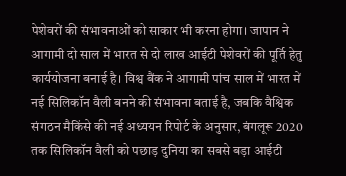पेशेवरों की संभावनाओं को साकार भी करना होगा। जापान ने आगामी दो साल में भारत से दो लाख आईटी पेशेवरों की पूर्ति हेतु कार्ययोजना बनाई है। विश्व बैंक ने आगामी पांच साल में भारत में नई सिलिकॉन वैली बनने की संभावना बताई है, जबकि वैश्विक संगठन मैकिंसे की नई अध्ययन रिपोर्ट के अनुसार, बंगलूरू 2020 तक सिलिकॉन वैली को पछाड़ दुनिया का सबसे बड़ा आईटी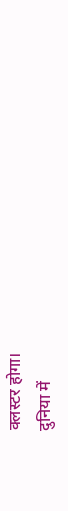क्लस्टर होगा।
दुनिया में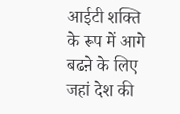आईटी शक्ति के रूप में आगे बढऩे के लिए जहां देश की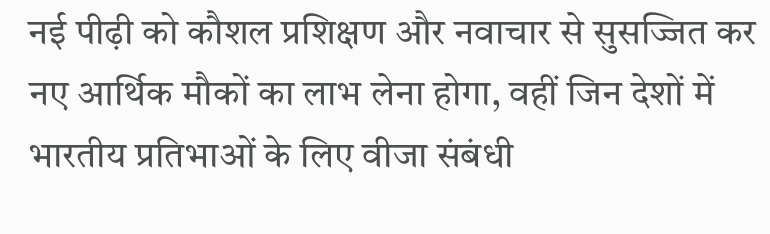नई पीढ़ी को कौशल प्रशिक्षण और नवाचार से सुसज्जित कर नए आर्थिक मौकों का लाभ लेना होगा, वहीं जिन देशों में भारतीय प्रतिभाओं के लिए वीजा संबंधी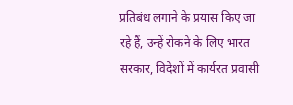प्रतिबंध लगाने के प्रयास किए जा रहे हैं, उन्हें रोकने के लिए भारत सरकार, विदेशों में कार्यरत प्रवासी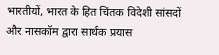भारतीयों, भारत के हित चिंतक विदेशी सांसदों और नासकॉम द्वारा सार्थक प्रयास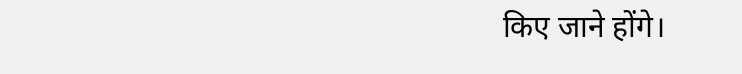किए जाने होंगे।